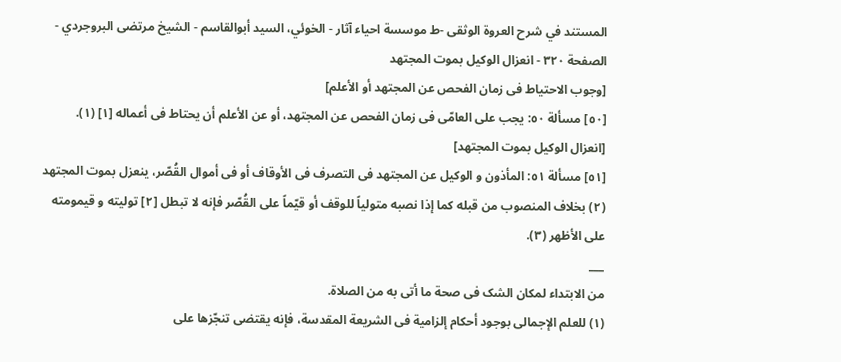المستند في شرح العروة الوثقى -ط موسسة احياء آثار - الخوئي، السيد أبوالقاسم - الشيخ مرتضى البروجردي - الصفحة ٣٢٠ - انعزال الوکیل بموت المجتهد
[وجوب الاحتیاط فی زمان الفحص عن المجتهد أو الأعلم]
[٥٠] مسألة ٥٠: یجب علی العامّی فی زمان الفحص عن المجتهد، أو عن الأعلم أن یحتاط فی أعماله [١] (١).
[انعزال الوکیل بموت المجتهد]
[٥١] مسألة ٥١: المأذون و الوکیل عن المجتهد فی التصرف فی الأوقاف أو فی أموال القُصّر، ینعزل بموت المجتهد (٢) بخلاف المنصوب من قبله کما إذا نصبه متولیاً للوقف أو قیّماً علی القُصّر فإنه لا تبطل [٢] تولیته و قیمومته علی الأظهر (٣).
___
من الابتداء لمکان الشک فی صحة ما أتی به من الصلاة.
(١) للعلم الإجمالی بوجود أحکام إلزامیة فی الشریعة المقدسة، فإنه یقتضی تنجّزها علی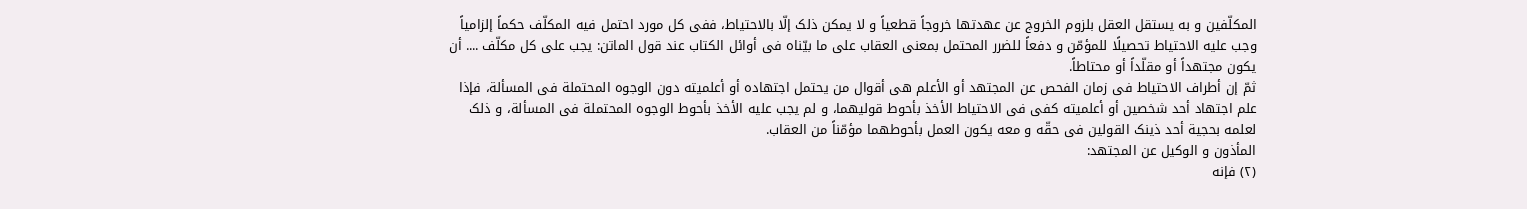المکلّفین و به یستقل العقل بلزوم الخروج عن عهدتها خروجاً قطعیاً و لا یمکن ذلک إلّا بالاحتیاط، ففی کل مورد احتمل فیه المکلّف حکماً إلزامیاً وجب علیه الاحتیاط تحصیلًا للمؤمّن و دفعاً للضرر المحتمل بمعنی العقاب علی ما بیّناه فی أوائل الکتاب عند قول الماتن: یجب علی کل مکلّف .... أن یکون مجتهداً أو مقلّداً أو محتاطاً.
ثمّ إن أطراف الاحتیاط فی زمان الفحص عن المجتهد أو الأعلم هی أقوال من یحتمل اجتهاده أو أعلمیته دون الوجوه المحتملة فی المسألة، فإذا علم اجتهاد أحد شخصین أو أعلمیته کفی فی الاحتیاط الأخذ بأحوط قولیهما، و لم یجب علیه الأخذ بأحوط الوجوه المحتملة فی المسألة، و ذلک لعلمه بحجیة أحد ذینک القولین فی حقّه و معه یکون العمل بأحوطهما مؤمّناً من العقاب.
المأذون و الوکیل عن المجتهد:
(٢) فإنه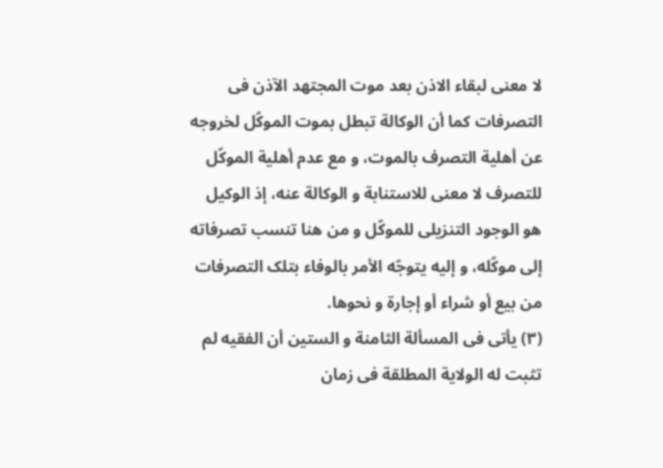لا معنی لبقاء الاذن بعد موت المجتهد الآذن فی التصرفات کما أن الوکالة تبطل بموت الموکّل لخروجه عن أهلیة التصرف بالموت، و مع عدم أهلیة الموکّل للتصرف لا معنی للاستنابة و الوکالة عنه، إذ الوکیل هو الوجود التنزیلی للموکّل و من هنا تنسب تصرفاته إلی موکّله، و إلیه یتوجّه الأمر بالوفاء بتلک التصرفات من بیع أو شراء أو إجارة و نحوها.
(٣) یأتی فی المسألة الثامنة و الستین أن الفقیه لم تثبت له الولایة المطلقة فی زمان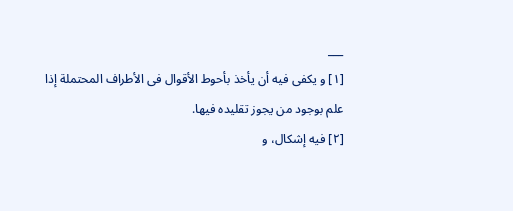___
[١] و یکفی فیه أن یأخذ بأحوط الأقوال فی الأطراف المحتملة إذا علم بوجود من یجوز تقلیده فیها.
[٢] فیه إشکال، و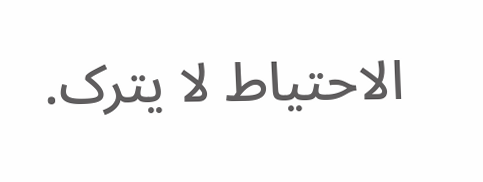الاحتیاط لا یترک.